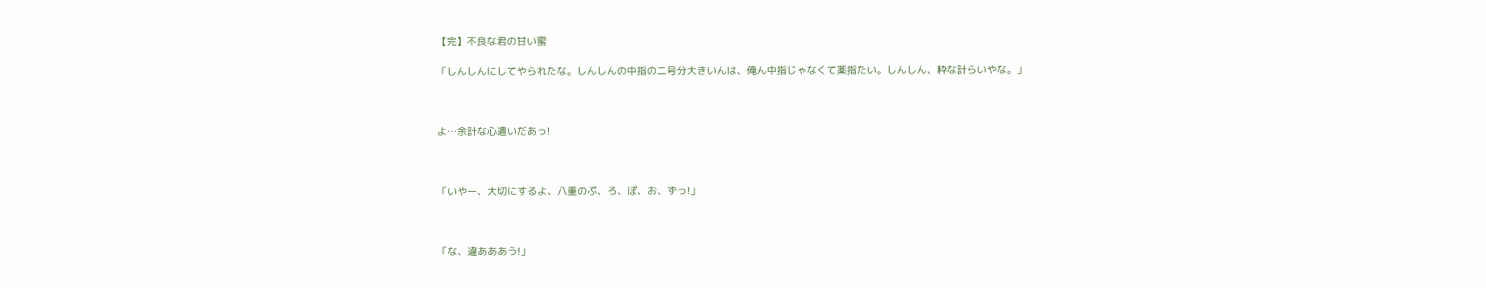【完】不良な君の甘い蜜

「しんしんにしてやられたな。しんしんの中指の二号分大きいんは、俺ん中指じゃなくて薬指たい。しんしん、粋な計らいやな。」



よ…余計な心遣いだあっ!



「いやー、大切にするよ、八重のぷ、ろ、ぽ、お、ずっ!」



「な、違あああう!」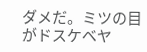ダメだ。ミツの目がドスケベヤ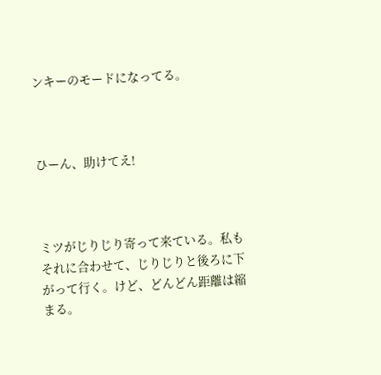ンキーのモードになってる。



ひーん、助けてえ!



ミツがじりじり寄って来ている。私もそれに合わせて、じりじりと後ろに下がって行く。けど、どんどん距離は縮まる。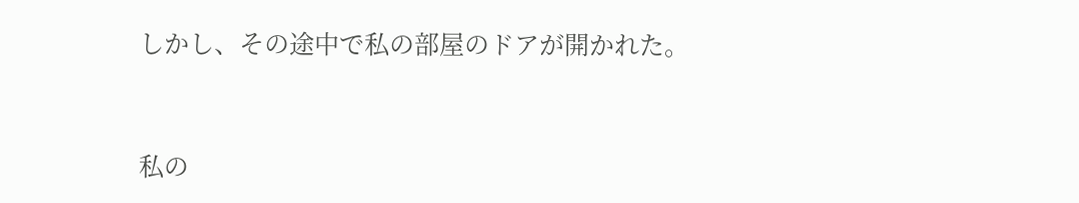しかし、その途中で私の部屋のドアが開かれた。



私の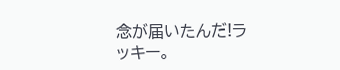念が届いたんだ!ラッキー。